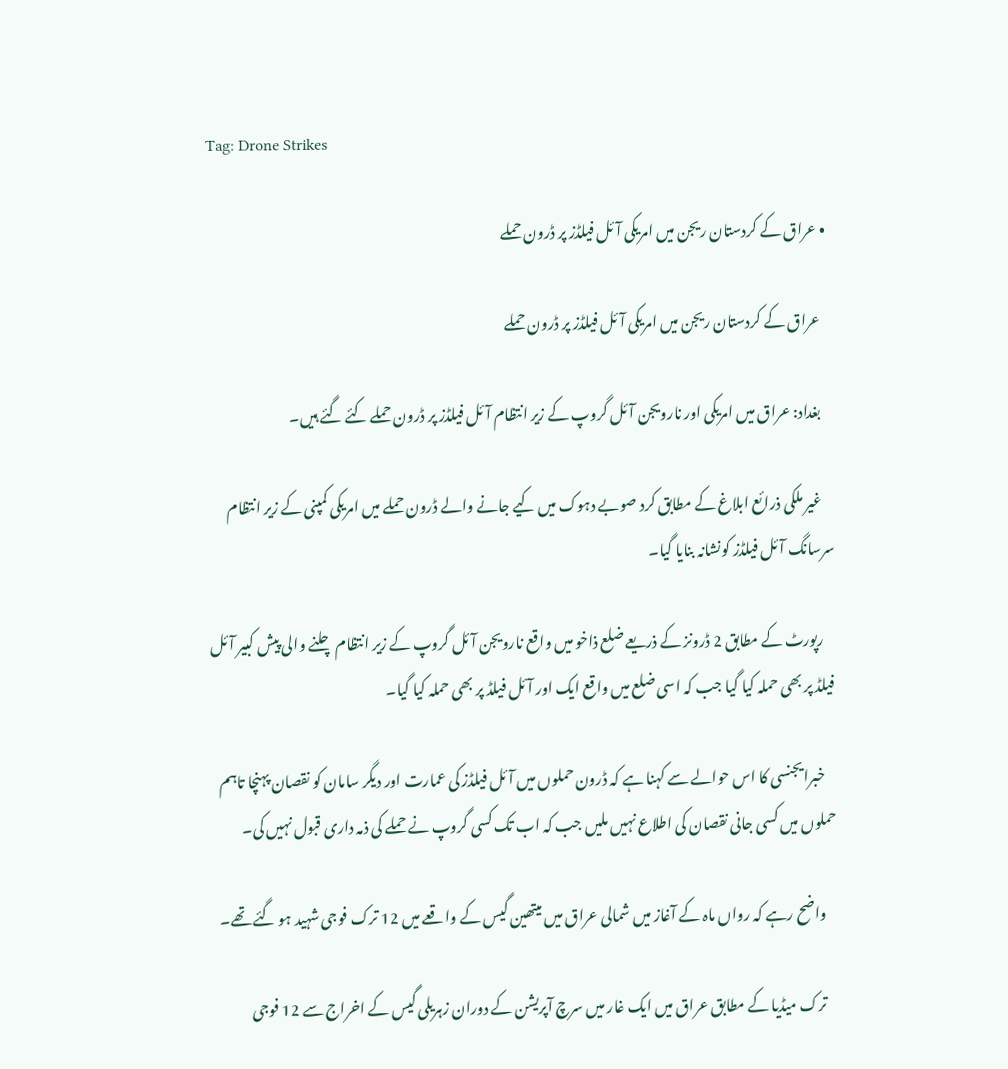Tag: Drone Strikes

  • عراق کے کردستان ریجن میں امریکی آئل فیلڈز پر ڈرون حملے

    عراق کے کردستان ریجن میں امریکی آئل فیلڈز پر ڈرون حملے

    بغداد: عراق میں امریکی اور نارویجن آئل گروپ کے زیر انتظام آئل فیلڈز پر ڈرون حملے کئے گئے ہیں۔

    غیر ملکی ذرائع ابلاغ کے مطابق کرد صوبے دہوک میں کیے جانے والے ڈرون حملے میں امریکی کمپنی کے زیر انتظام سرسانگ آئل فیلڈز کونشانہ بنایا گیا۔

    رپورٹ کے مطابق 2 ڈرونز کے ذریعے ضلع ذاخو میں واقع نارویجن آئل گروپ کے زیر انتظام چلنے والی پیش کبیر آئل فیلڈ پر بھی حملہ کیا گیا جب کہ اسی ضلع میں واقع ایک اور آئل فیلڈ پر بھی حملہ کیا گیا۔

    خبرایجنسی کا اس حوالے سے کہنا ہے کہ ڈرون حملوں میں آئل فیلڈز کی عمارت اور دیگر سامان کو نقصان پہنچا تاہم حملوں میں کسی جانی نقصان کی اطلاع نہیں ملیں جب کہ اب تک کسی گروپ نے حملے کی ذمہ داری قبول نہیں کی۔

    واضح رہے کہ رواں ماہ کے آغاز میں شمالی عراق میں میتھین گیس کے واقعے میں 12 ترک فوجی شہید ہو گئے تھے۔

    ترک میڈیا کے مطابق عراق میں ایک غار میں سرچ آپریشن کے دوران زہریلی گیس کے اخراج سے 12 فوجی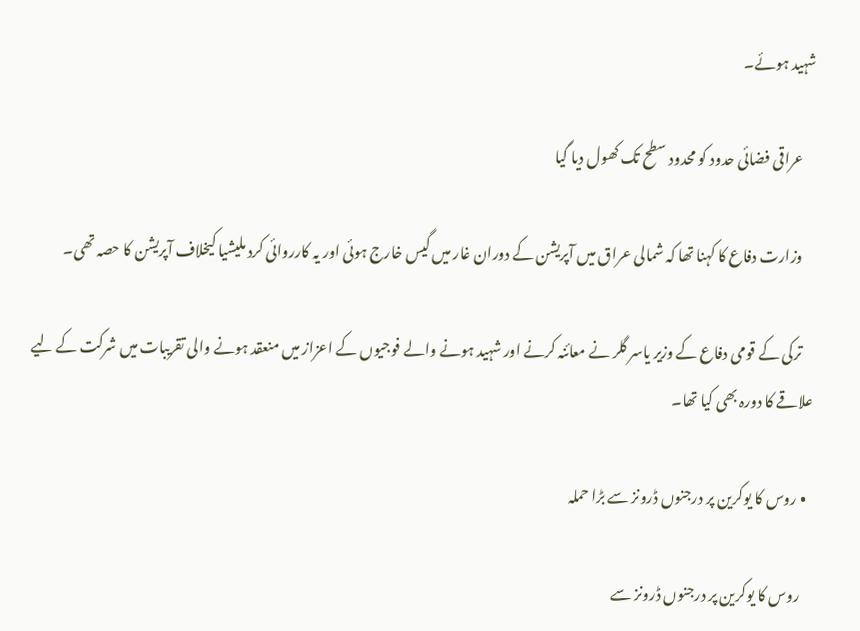شہید ہوئے۔

    عراقی فضائی حدود کو محدود سطح تک کھول دیا گیا

    وزارت دفاع کا کہنا تھا کہ شمالی عراق میں آپریشن کے دوران غار میں گیس خارج ہوئی اور یہ کارروائی کرد ملیشیا کیخلاف آپریشن کا حصہ تھی۔

    ترکی کے قومی دفاع کے وزیر یاسر گلر نے معائنہ کرنے اور شہید ہونے والے فوجیوں کے اعزاز میں منعقد ہونے والی تقریبات میں شرکت کے لیے علاقے کا دورہ بھی کیا تھا۔

  • روس کا یوکرین پر درجنوں ڈرونز سے بڑا حملہ

    روس کا یوکرین پر درجنوں ڈرونز سے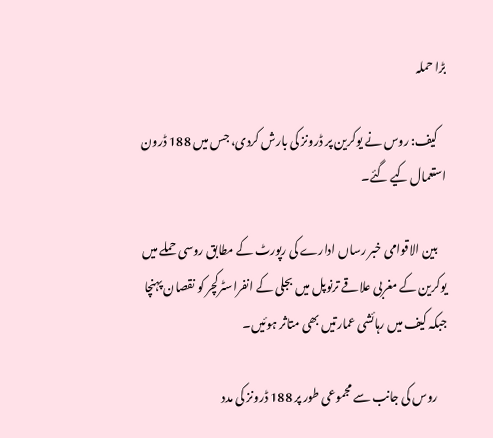بڑا حملہ

    کیف: روس نے یوکرین پر ڈرونز کی بارش کردی، جس میں 188 ڈرون استعمال کیے گئے۔

    بین الاقوامی خبر رساں ادارے کی رپورٹ کے مطابق روسی حملے میں یوکرین کے مغربی علاقے ترنوپل میں بجلی کے انفراسٹرکچر کو نقصان پہنچا جبکہ کیف میں رہائشی عمارتیں بھی متاثر ہوئیں۔

    روس کی جانب سے مجموعی طور پر 188 ڈرونز کی مدد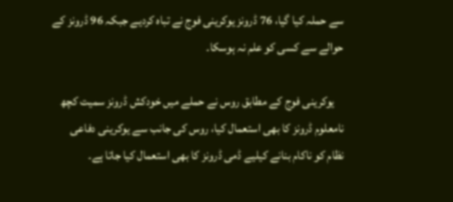سے حملہ کیا گیا، 76 ڈرونز یوکرینی فوج نے تباہ کردیے جبکہ 96 ڈرونز کے حوالے سے کسی کو علم نہ ہوسکا۔

    یوکرینی فوج کے مطابق روس نے حملے میں خودکش ڈرونز سمیت کچھ نامعلوم ڈرونز کا بھی استعمال کیا، روس کی جانب سے یوکرینی دفاعی نظام کو ناکام بنانے کیلیے ڈمی ڈرونز کا بھی استعمال کیا جاتا ہے۔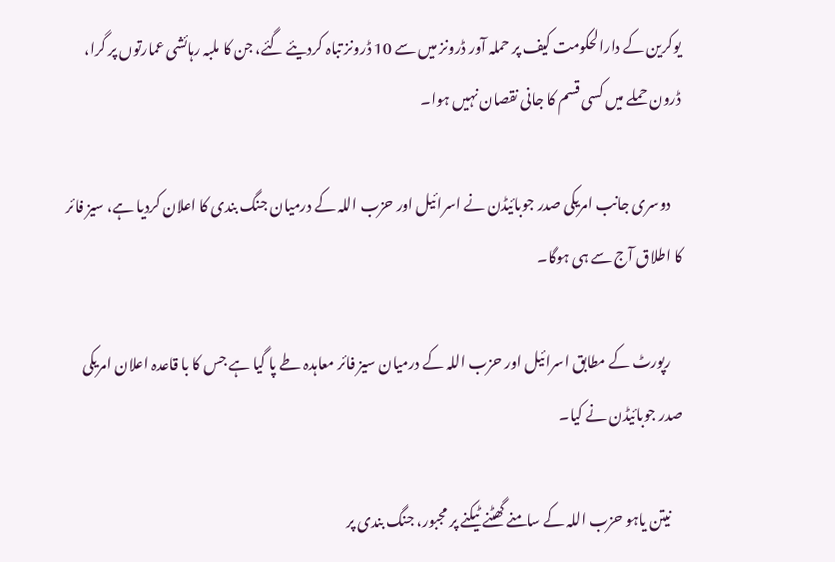یوکرین کے دارالحکومت کیف پر حملہ آور ڈرونز میں سے 10 ڈرونز تباہ کردیئے گئے، جن کا ملبہ رہائشی عمارتوں پر گرا، ڈرون حملے میں کسی قسم کا جانی نقصان نہیں ہوا۔

    دوسری جانب امریکی صدر جوبائیڈن نے اسرائیل اور حزب اللہ کے درمیان جنگ بندی کا اعلان کردیا ہے، سیز فائر کا اطلاق آج سے ہی ہوگا۔

    رپورٹ کے مطابق اسرائیل اور حزب اللہ کے درمیان سیز فائر معاہدہ طے پا گیا ہے جس کا با قاعدہ اعلان امریکی صدر جوبائیڈن نے کیا۔

    نیتن یاہو حزب اللہ کے سامنے گھٹنے ٹیکنے پر مجبور، جنگ بندی پر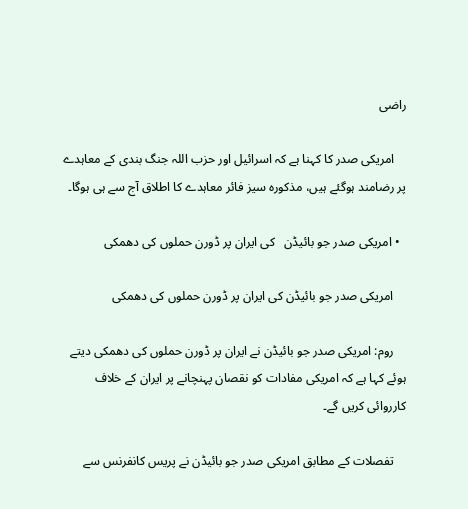راضی

    امریکی صدر کا کہنا ہے کہ اسرائیل اور حزب اللہ جنگ بندی کے معاہدے پر رضامند ہوگئے ہیں، مذکورہ سیز فائر معاہدے کا اطلاق آج سے ہی ہوگا۔

  • امریکی صدر جو بائیڈن   کی ایران پر ڈورن حملوں کی دھمکی

    امریکی صدر جو بائیڈن کی ایران پر ڈورن حملوں کی دھمکی

    روم: امریکی صدر جو بائیڈن نے ایران پر ڈورن حملوں کی دھمکی دیتے ہوئے کہا ہے کہ امریکی مفادات کو نقصان پہنچانے پر ایران کے خلاف کارروائی کریں گے۔

    تفصلات کے مطابق امریکی صدر جو بائیڈن نے پریس کانفرنس سے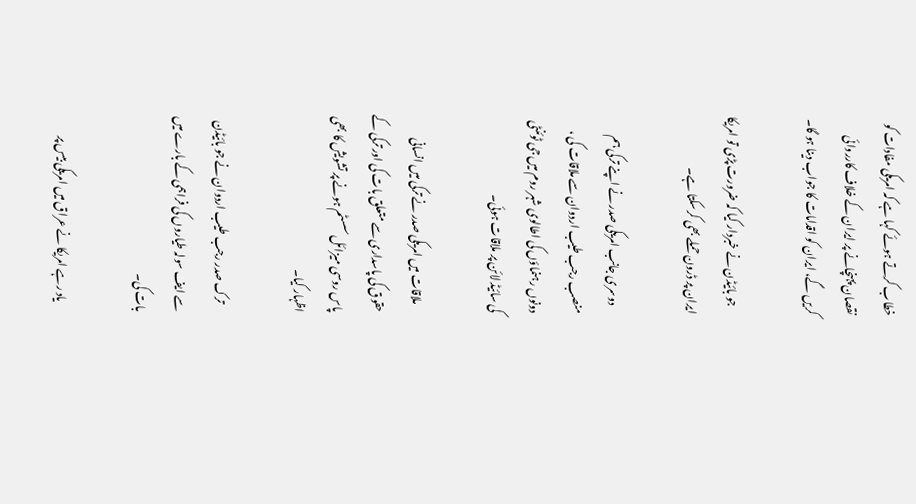خطاب کرتے ہوئے کہا ہے کہ امریکی مفادات کو نقصان پہنچانے پر ایران کے خلاف کارروائی کریں گے، ایران کو اقدامات کا جواب دینا ہو گا۔

    جو بائیڈن نے خبردار کیا کہ ضرورت پڑی تو امریکا ایران پر ڈرون حملے بھی کرسکتا ہے۔

    دوسری جانب امریکی صدر نے اپنے ترکی ہم منصب رجب طیب اردوان سے ملاقات کی ، دونوں رہنماؤں کی اطالوی شہر روم میں جی ٹوئنٹی کی سائیڈ لائن پر ملاقات ہوئی۔

    ملاقات میں امریکی صدر نے ترکی میں انسانی حقوق کی پاسداری سے متعلق بات کی اور ترکی کے پاس روسی میزائل سسٹم ہونے پر تشویش کا بھی اظہار کیا۔

    ترک صدر رجب طیب اردوان نے جو بائیڈن سے ایف سولہ طیاروں کی فراہمی کے بارے میں بات کی۔

    یاد رہے امریکا نے عراق میں امریکی بیس پر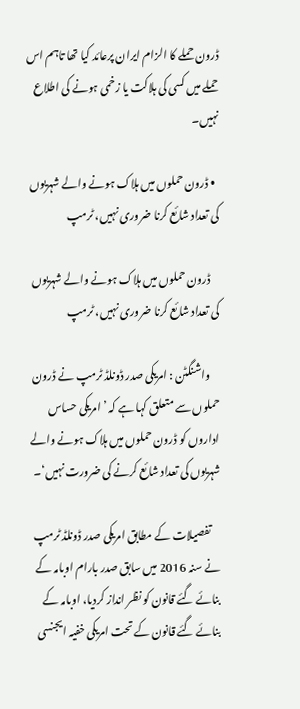ڈرون حملے کا الزام ایران پرعائد کیا تھا تاہم اس حملے میں کسی کی ہلاکت یا زخمی ہونے کی اطلاع نہیں۔

  • ڈرون حملوں میں ہلاک ہونے والے شہریوں کی تعداد شائع کرنا ضروری نہیں، ٹرمپ

    ڈرون حملوں میں ہلاک ہونے والے شہریوں کی تعداد شائع کرنا ضروری نہیں، ٹرمپ

    واشنگٹن : امریکی صدر ڈونلڈ ٹرمپ نے ڈرون حملوں سے متعلق کہا ہے کہ ’امریکی حساس اداروں کو ڈرون حملوں میں ہلاک ہونے والے شہریوں کی تعداد شائع کرنے کی ضرورت نہیں‘۔

    تفصیلات کے مطابق امریکی صدر ڈونلڈ ٹرمپ نے سنہ 2016 میں سابق صدر بارام اوبامہ کے بنائے گئے قانون کو نظر انداز کردیا، اوبامہ کے بنائے گئے قانون کے تحت امریکی خفیہ ایجنسی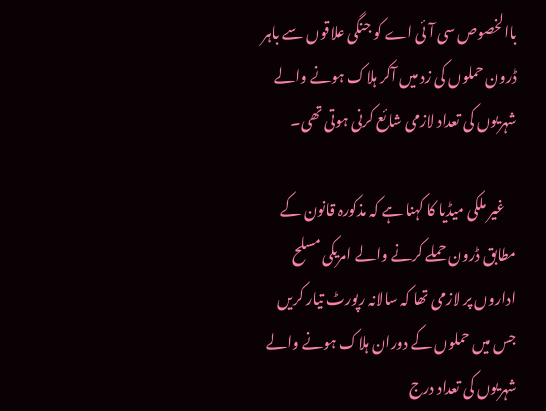باالخصوص سی آئی اے کو جنگی علاقوں سے باہر ڈرون حملوں کی زد میں آکر ہلاک ہونے والے شہریوں کی تعداد لازمی شائع کرنی ہوتی تھی۔

    غیر ملکی میڈیا کا کہنا ہے کہ مذکورہ قانون کے مطابق ڈرون حملے کرنے والے امریکی مسلح اداروں پر لازمی تھا کہ سالانہ رپورٹ تیار کریں جس میں حملوں کے دوران ہلاک ہونے والے شہریوں کی تعداد درج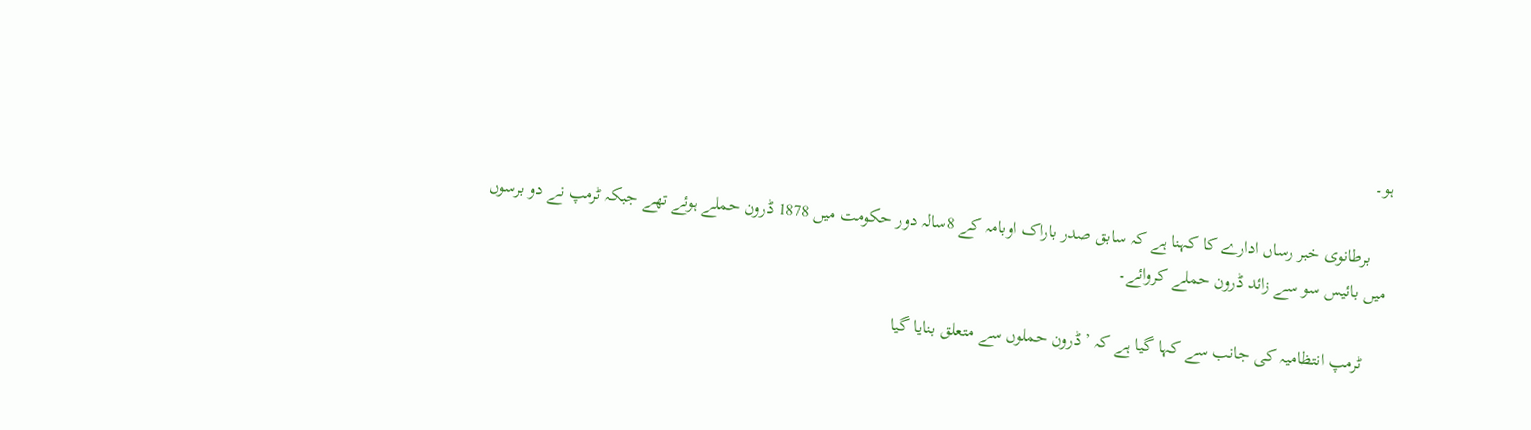ہو۔

    برطانوی خبر رساں ادارے کا کہنا ہے کہ سابق صدر باراک اوبامہ کے 8سالہ دور حکومت میں 1878 ڈرون حملے ہوئے تھے جبکہ ٹرمپ نے دو برسوں میں بائیس سو سے زائد ڈرون حملے کروائے۔

    ٹرمپ انتظامیہ کی جانب سے کہا گیا ہے کہ ’ڈرون حملوں سے متعلق بنایا گیا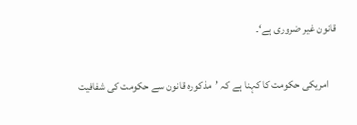قانون غیر ضروری ہے‘۔

    امریکی حکومت کا کہنا ہے کہ ’مذکورہ قانون سے حکومت کی شفافیت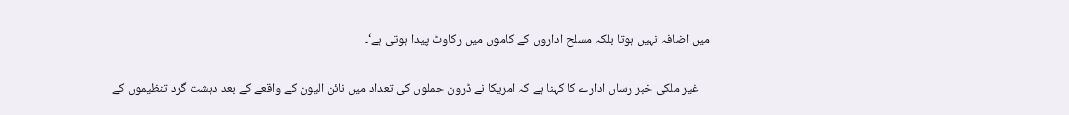میں اضافہ نہیں ہوتا بلکہ مسلح اداروں کے کاموں میں رکاوٹ پیدا ہوتی ہے‘۔

    غیر ملکی خبر رساں ادارے کا کہنا ہے کہ امریکا نے ڈرون حملوں کی تعداد میں نائن الیون کے واقعے کے بعد دہشت گرد تنظیموں کے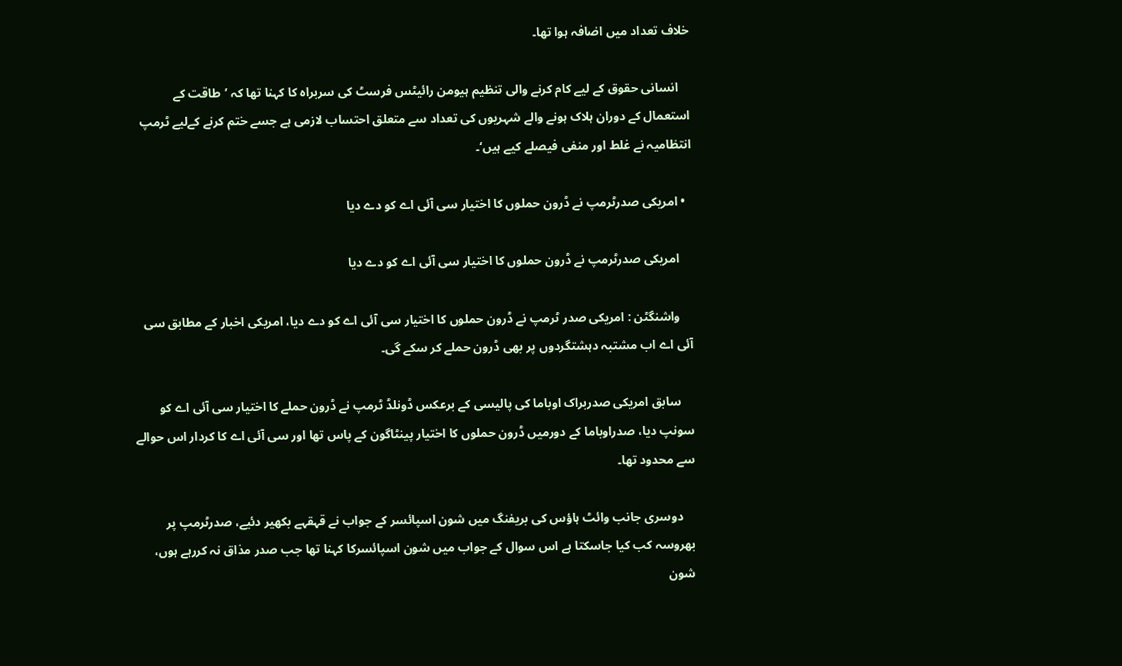خلاف تعداد میں اضافہ ہوا تھا۔

    انسانی حقوق کے لیے کام کرنے والی تنظیم ہیومن رائیٹس فرسٹ کی سربراہ کا کہنا تھا کہ ’طاقت کے استعمال کے دوران ہلاک ہونے والے شہریوں کی تعداد سے متعلق احتساب لازمی ہے جسے ختم کرنے کےلیے ٹرمپ انتظامیہ نے غلط اور منفی فیصلے کیے ہیں‘۔

  • امریکی صدرٹرمپ نے ڈرون حملوں کا اختیار سی آئی اے کو دے دیا

    امریکی صدرٹرمپ نے ڈرون حملوں کا اختیار سی آئی اے کو دے دیا

    واشنگٹن : امریکی صدر ٹرمپ نے ڈرون حملوں کا اختیار سی آئی اے کو دے دیا، امریکی اخبار کے مطابق سی آئی اے اب مشتبہ دہشتگردوں پر بھی ڈرون حملے کر سکے گی۔

    سابق امریکی صدربراک اوباما کی پالیسی کے برعکس ڈونلڈ ٹرمپ نے ڈرون حملے کا اختیار سی آئی اے کو سونپ دیا، صدراوباما کے دورمیں ڈرون حملوں کا اختیار پینٹاگون کے پاس تھا اور سی آئی اے کا کردار اس حوالے سے محدود تھا۔

    دوسری جانب وائٹ ہاؤس کی بریفنگ میں شون اسپائسر کے جواب نے قہقہے بکھیر دئیے، صدرٹرمپ پر بھروسہ کب کیا جاسکتا ہے اس سوال کے جواب میں شون اسپائسرکا کہنا تھا جب صدر مذاق نہ کررہے ہوں، شون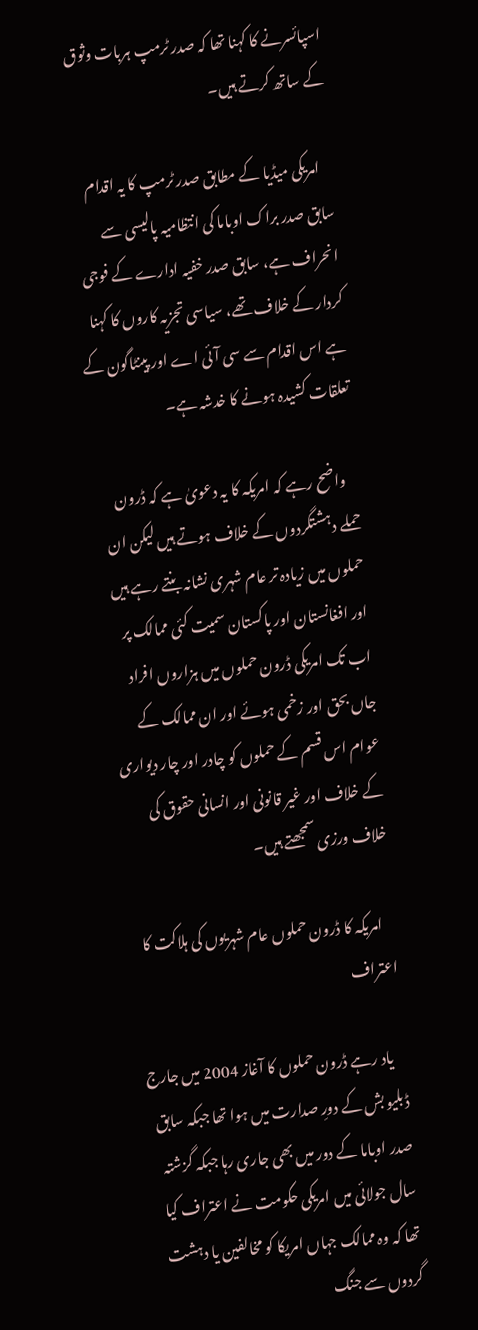اسپائسرنے کا کہنا تھا کہ صدر ٹرمپ ہربات وثوق کے ساتھ کرتے ہیں۔

    امریکی میڈیا کے مطابق صدر ٹرمپ کا یہ اقدام سابق صدر براک اوباما کی انتظامیہ پالیسی سے انحراف ہے، سابق صدر خفیہ ادارے کے فوجی کردار کے خلاف تھے، سیاسی تجزیہ کاروں کا کہنا ہے اس اقدام سے سی آئی اے اور پینٹاگون کے تعلقات کشیدہ ہونے کا خدشہ ہے۔

    واضح رہے کہ امریکہ کا یہ دعویٰ ہے کہ ڈرون حملے دہشتگردوں کے خلاف ہوتے ہیں لیکن ان حملوں میں زیادہ تر عام شہری نشانہ بنتے رہے ہیں اور افغانستان اور پاکستان سمیت کئی ممالک پر اب تک امریکی ڈرون حملوں میں ہزاروں افراد جاں بحق اور زخمی ہوئے اور ان ممالک کے عوام اس قسم کے حملوں کو چادر اور چار دیواری کے خلاف اور غیر قانونی اور انسانی حقوق کی خلاف ورزی سمجھتے ہیں۔

    امریکہ کا ڈرون حملوں عام شہریوں کی ہلاکت کا اعتراف

    یاد رہے ڈرون حملوں کا آغاز 2004 میں جارج ڈبلیو بش کے دورِ صدارت میں ہوا تھا جبکہ سابق صدر اوباما کے دور میں بھی جاری رہا جبکہ گزشتہ سال جولائی میں امریکی حکومت نے اعتراف کیا تھا کہ وہ ممالک جہاں امریکا کو مخالفین یا دہشت گردوں سے جنگ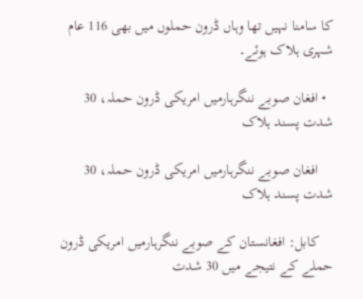کا سامنا نہیں تھا وہاں ڈرون حملوں میں بھی 116 عام شہری ہلاک ہوئے۔

  • افغان صوبے ننگرہارمیں امریکی ڈرون حملہ، 30 شدت پسند ہلاک

    افغان صوبے ننگرہارمیں امریکی ڈرون حملہ، 30 شدت پسند ہلاک

    کابل: افغانستان کے صوبے ننگرہارمیں امریکی ڈرون حملے کے نتیجے میں 30 شدت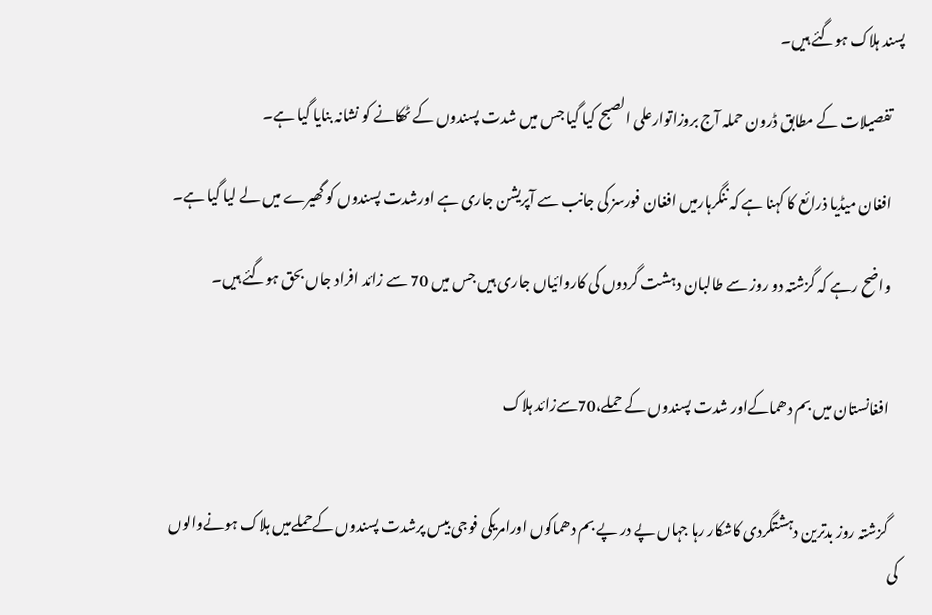پسند ہلاک ہوگئے ہیں۔

    تفصیلات کے مطابق ڈرون حملہ آج بروزاتوارعلی الصبح کیا گیا جس میں شدت پسندوں کے ٹھکانے کو نشانہ بنایا گیا ہے۔

    افغان میڈیا ذرائع کا کہنا ہے کہ ننگرہارمیں افغان فورسز کی جانب سے آپریشن جاری ہے اورشدت پسندوں کو گھیرے میں لے لیا گیا ہے۔

    واضح رہے کہ گزشتہ دو روز سے طالبان دہشت گردوں کی کاروائیاں جاری ہیں جس میں 70 سے زائد افراد جاں بحق ہوگئے ہیں۔


    افغانستان میں بم دھماکےاور شدت پسندوں کے حملے،70سےزائد ہلاک


    گزشتہ روز بدترین دہشتگردی کاشکار رہا جہاں پے در پے بم دھماکوں اورامریکی فوجی بیس پرشدت پسندوں کےحملےمیں ہلاک ہونےوالوں کی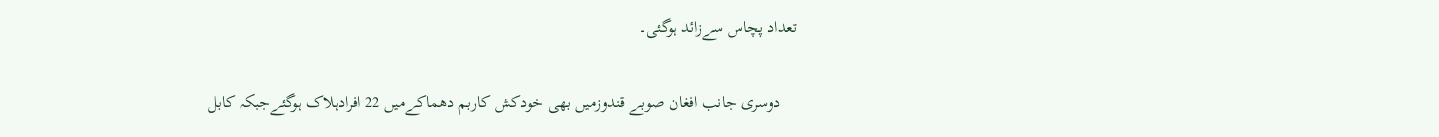تعداد پچاس سےزائد ہوگئی۔

    دوسری جانب افغان صوبے قندوزمیں بھی خودکش کاربم دھماکےمیں 22 افرادہلاک ہوگئےجبکہ کابل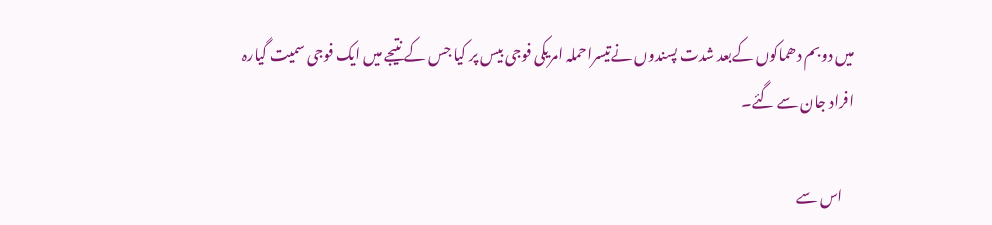میں دوبم دھماکوں کےبعد شدت پسندوں نےتیسراحملہ امریکی فوجی بیس پر کیا جس کے نتیجے میں ایک فوجی سمیت گیارہ افراد جان سے گئے۔

    اس سے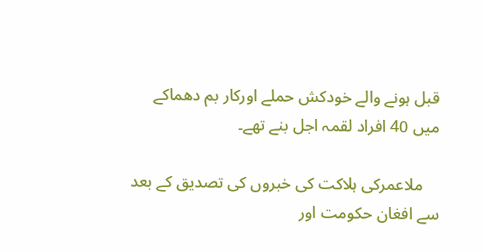قبل ہونے والے خودکش حملے اورکار بم دھماکے میں 40 افراد لقمہ اجل بنے تھے۔

    ملاعمرکی ہلاکت کی خبروں کی تصدیق کے بعد سے افغان حکومت اور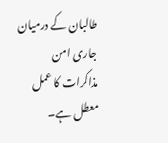طالبان کے درمیان جاری امن مذاکرات کا عمل معطل ہے۔